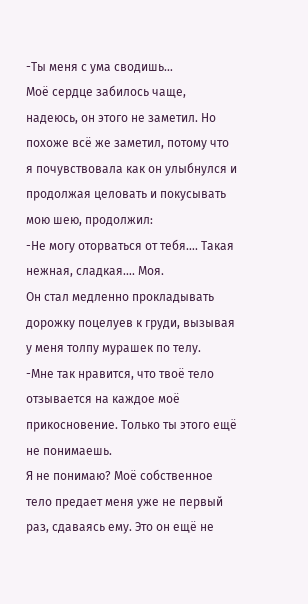-Ты меня с ума сводишь…
Моё сердце забилось чаще, надеюсь, он этого не заметил. Но похоже всё же заметил, потому что я почувствовала как он улыбнулся и продолжая целовать и покусывать мою шею, продолжил:
-Не могу оторваться от тебя…. Такая нежная, сладкая…. Моя.
Он стал медленно прокладывать дорожку поцелуев к груди, вызывая у меня толпу мурашек по телу.
-Мне так нравится, что твоё тело отзывается на каждое моё прикосновение. Только ты этого ещё не понимаешь.
Я не понимаю? Моё собственное тело предает меня уже не первый раз, сдаваясь ему. Это он ещё не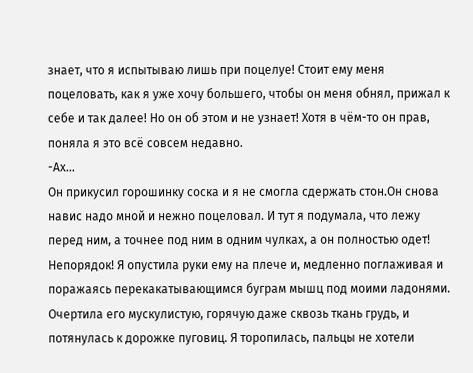знает, что я испытываю лишь при поцелуе! Стоит ему меня поцеловать, как я уже хочу большего, чтобы он меня обнял, прижал к себе и так далее! Но он об этом и не узнает! Хотя в чём-то он прав, поняла я это всё совсем недавно.
-Ах…
Он прикусил горошинку соска и я не смогла сдержать стон.Он снова навис надо мной и нежно поцеловал. И тут я подумала, что лежу перед ним, а точнее под ним в одним чулках, а он полностью одет! Непорядок! Я опустила руки ему на плече и, медленно поглаживая и поражаясь перекакатывающимся буграм мышц под моими ладонями. Очертила его мускулистую, горячую даже сквозь ткань грудь, и потянулась к дорожке пуговиц. Я торопилась, пальцы не хотели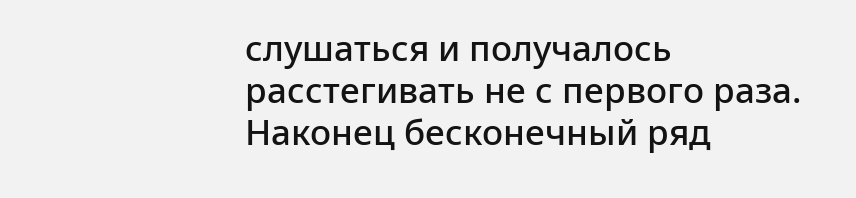слушаться и получалось расстегивать не с первого раза. Наконец бесконечный ряд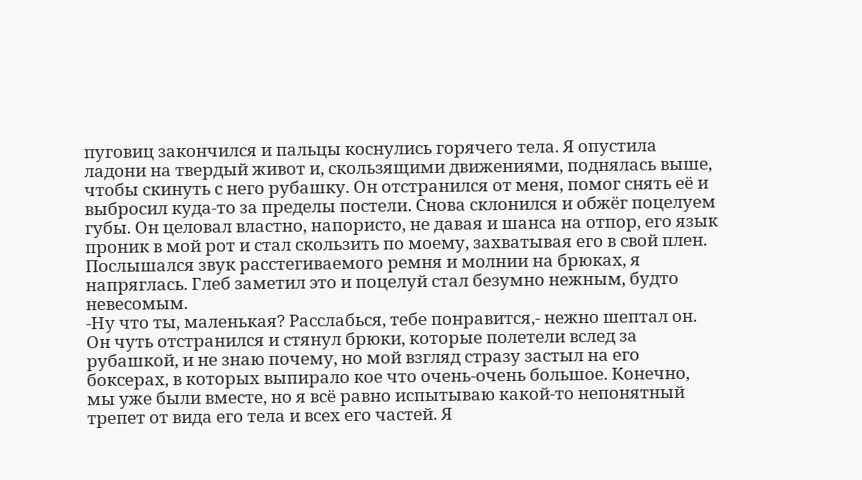пуговиц закончился и пальцы коснулись горячего тела. Я опустила ладони на твердый живот и, скользящими движениями, поднялась выше, чтобы скинуть с него рубашку. Он отстранился от меня, помог снять её и выбросил куда-то за пределы постели. Снова склонился и обжёг поцелуем губы. Он целовал властно, напористо, не давая и шанса на отпор, его язык проник в мой рот и стал скользить по моему, захватывая его в свой плен. Послышался звук расстегиваемого ремня и молнии на брюках, я напряглась. Глеб заметил это и поцелуй стал безумно нежным, будто невесомым.
-Ну что ты, маленькая? Расслабься, тебе понравится,- нежно шептал он.
Он чуть отстранился и стянул брюки, которые полетели вслед за рубашкой, и не знаю почему, но мой взгляд стразу застыл на его боксерах, в которых выпирало кое что очень-очень большое. Конечно, мы уже были вместе, но я всё равно испытываю какой-то непонятный трепет от вида его тела и всех его частей. Я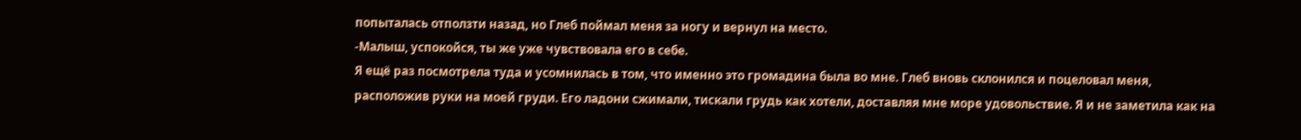попыталась отползти назад, но Глеб поймал меня за ногу и вернул на место.
-Малыш, успокойся, ты же уже чувствовала его в себе.
Я ещё раз посмотрела туда и усомнилась в том, что именно это громадина была во мне. Глеб вновь склонился и поцеловал меня, расположив руки на моей груди. Его ладони сжимали, тискали грудь как хотели, доставляя мне море удовольствие. Я и не заметила как на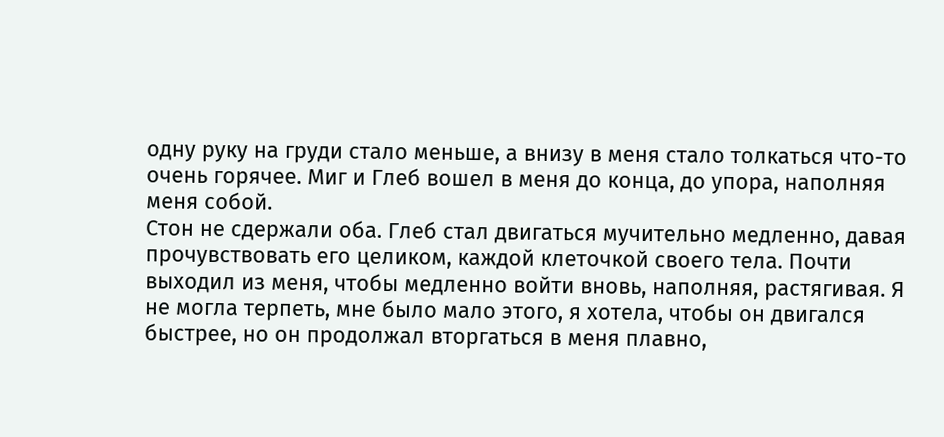одну руку на груди стало меньше, а внизу в меня стало толкаться что-то очень горячее. Миг и Глеб вошел в меня до конца, до упора, наполняя меня собой.
Стон не сдержали оба. Глеб стал двигаться мучительно медленно, давая прочувствовать его целиком, каждой клеточкой своего тела. Почти выходил из меня, чтобы медленно войти вновь, наполняя, растягивая. Я не могла терпеть, мне было мало этого, я хотела, чтобы он двигался быстрее, но он продолжал вторгаться в меня плавно,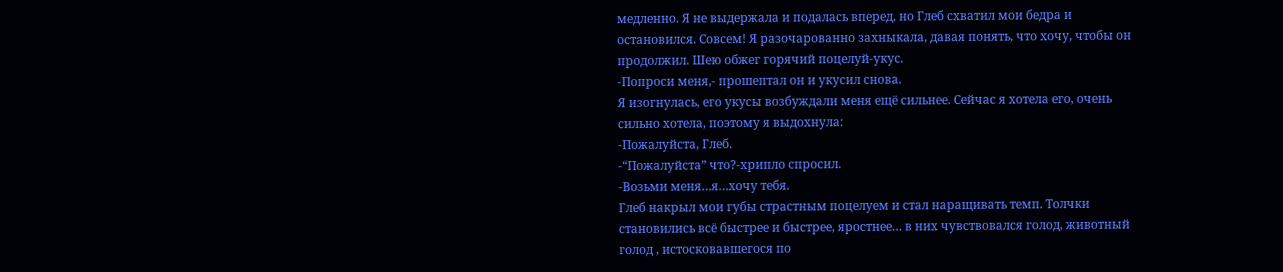медленно. Я не выдержала и подалась вперед, но Глеб схватил мои бедра и остановился. Совсем! Я разочарованно захныкала, давая понять, что хочу, чтобы он продолжил. Шею обжег горячий поцелуй-укус.
-Попроси меня,- прошептал он и укусил снова.
Я изогнулась, его укусы возбуждали меня ещё сильнее. Сейчас я хотела его, очень сильно хотела, поэтому я выдохнула:
-Пожалуйста, Глеб.
-“Пожалуйста” что?-хрипло спросил.
-Возьми меня…я…хочу тебя.
Глеб накрыл мои губы страстным поцелуем и стал наращивать темп. Толчки становились всё быстрее и быстрее, яростнее… в них чувствовался голод, животный голод , истосковавшегося по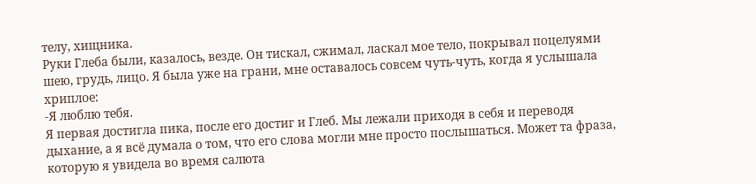телу, хищника.
Руки Глеба были, казалось, везде. Он тискал, сжимал, ласкал мое тело, покрывал поцелуями шею, грудь, лицо. Я была уже на грани, мне оставалось совсем чуть-чуть, когда я услышала хриплое:
-Я люблю тебя.
Я первая достигла пика, после его достиг и Глеб. Мы лежали приходя в себя и переводя дыхание, а я всё думала о том, что его слова могли мне просто послышаться. Может та фраза, которую я увидела во время салюта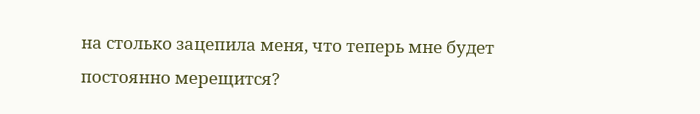на столько зацепила меня, что теперь мне будет постоянно мерещится?